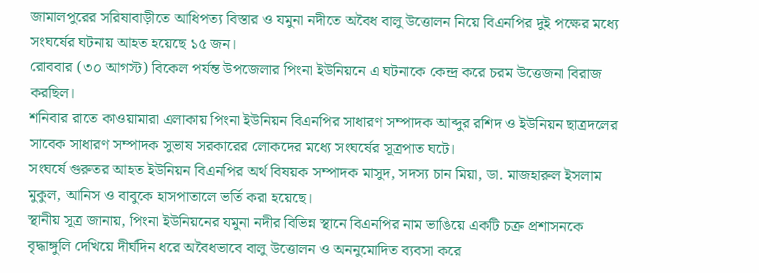জামালপুরের সরিষাবাড়ীতে আধিপত্য বিস্তার ও যমুনা নদীতে অবৈধ বালু উত্তোলন নিয়ে বিএনপির দুই পক্ষের মধ্যে সংঘর্ষের ঘটনায় আহত হয়েছে ১৫ জন।
রোববার (৩০ আগস্ট) বিকেল পর্যন্ত উপজেলার পিংনা ইউনিয়নে এ ঘটনাকে কেন্দ্র করে চরম উত্তেজনা বিরাজ করছিল।
শনিবার রাতে কাওয়ামারা এলাকায় পিংনা ইউনিয়ন বিএনপির সাধারণ সম্পাদক আব্দুর রশিদ ও ইউনিয়ন ছাত্রদলের সাবেক সাধারণ সম্পাদক সুভাষ সরকারের লোকদের মধ্যে সংঘর্ষের সূত্রপাত ঘটে।
সংঘর্ষে গুরুতর আহত ইউনিয়ন বিএনপির অর্থ বিষয়ক সম্পাদক মাসুদ, সদস্য চান মিয়া, ডা. মাজহারুল ইসলাম মুকুল, আনিস ও বাবুকে হাসপাতালে ভর্তি করা হয়েছে।
স্থানীয় সূত্র জানায়, পিংনা ইউনিয়নের যমুনা নদীর বিভিন্ন স্থানে বিএনপির নাম ভাঙিয়ে একটি চক্র প্রশাসনকে বৃদ্ধাঙ্গুলি দেখিয়ে দীর্ঘদিন ধরে অবৈধভাবে বালু উত্তোলন ও অননুমোদিত ব্যবসা করে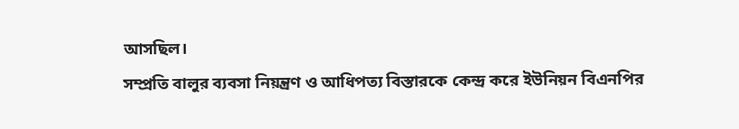আসছিল।
সম্প্রতি বালুর ব্যবসা নিয়ন্ত্রণ ও আধিপত্য বিস্তারকে কেন্দ্র করে ইউনিয়ন বিএনপির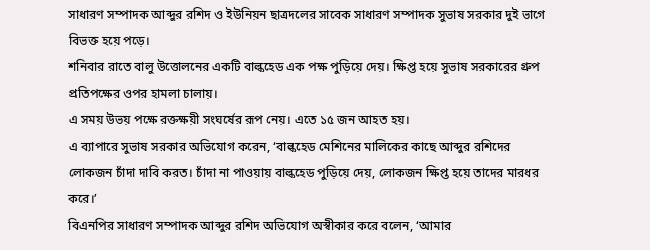সাধারণ সম্পাদক আব্দুর রশিদ ও ইউনিয়ন ছাত্রদলের সাবেক সাধারণ সম্পাদক সুভাষ সরকার দুই ভাগে বিভক্ত হয়ে পড়ে।
শনিবার রাতে বালু উত্তোলনের একটি বাল্কহেড এক পক্ষ পুড়িয়ে দেয়। ক্ষিপ্ত হয়ে সুভাষ সরকারের গ্রুপ প্রতিপক্ষের ওপর হামলা চালায়।
এ সময় উভয় পক্ষে রক্তক্ষয়ী সংঘর্ষের রূপ নেয়। এতে ১৫ জন আহত হয়।
এ ব্যাপারে সুভাষ সরকার অভিযোগ করেন, ‘বাল্কহেড মেশিনের মালিকের কাছে আব্দুর রশিদের লোকজন চাঁদা দাবি করত। চাঁদা না পাওয়ায় বাল্কহেড পুড়িয়ে দেয়, লোকজন ক্ষিপ্ত হয়ে তাদের মারধর করে।’
বিএনপির সাধারণ সম্পাদক আব্দুর রশিদ অভিযোগ অস্বীকার করে বলেন, ‘আমার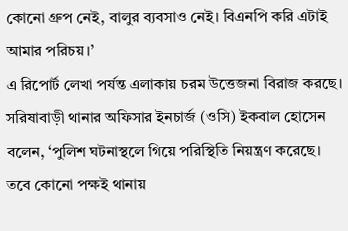কোনো গ্রুপ নেই, বালুর ব্যবসাও নেই। বিএনপি করি এটাই আমার পরিচয়।’
এ রিপোর্ট লেখা পর্যন্ত এলাকায় চরম উত্তেজনা বিরাজ করছে।
সরিষাবাড়ী থানার অফিসার ইনচার্জ (ওসি) ইকবাল হোসেন বলেন, ‘পুলিশ ঘটনাস্থলে গিয়ে পরিস্থিতি নিয়ন্ত্রণ করেছে। তবে কোনো পক্ষই থানায়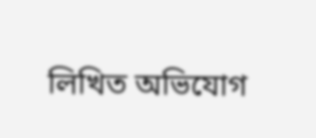লিখিত অভিযোগ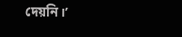দেয়নি।’